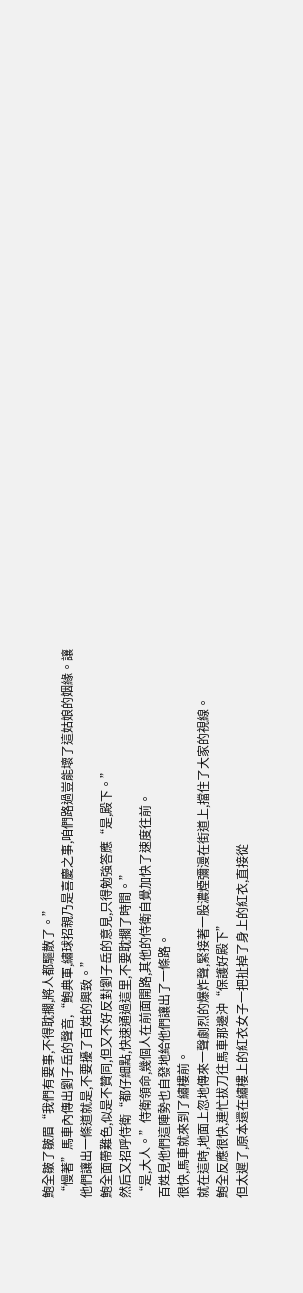鮑全皺了皺眉“我們有要事,不得耽擱,將人都驅散了。”
“慢著”馬車內傳出劉子岳的聲音,“鮑典軍,繡球招親乃是喜慶之事,咱們路過豈能壞了這姑娘的姻緣。讓他們讓出一條道就是,不要擾了百姓的興致。”
鮑全面帶難色,似是不贊同,但又不好反對劉子岳的意見,只得勉強答應“是,殿下。”
然后又招呼侍衛“都仔細點,快速通過這里,不要耽擱了時間。”
“是,大人。”侍衛領命,幾個人在前面開路,其他的侍衛自覺加快了速度往前。
百姓見他們這陣勢也自發地給他們讓出了一條路。
很快,馬車就來到了繡樓前。
就在這時,地面上忽地傳來一聲劇烈的爆炸聲,緊接著一股濃煙彌漫在街道上,擋住了大家的視線。
鮑全反應很快,連忙拔刀往馬車那邊沖“保護好殿下”
但太遲了,原本還在繡樓上的紅衣女子一把扯掉了身上的紅衣,直接從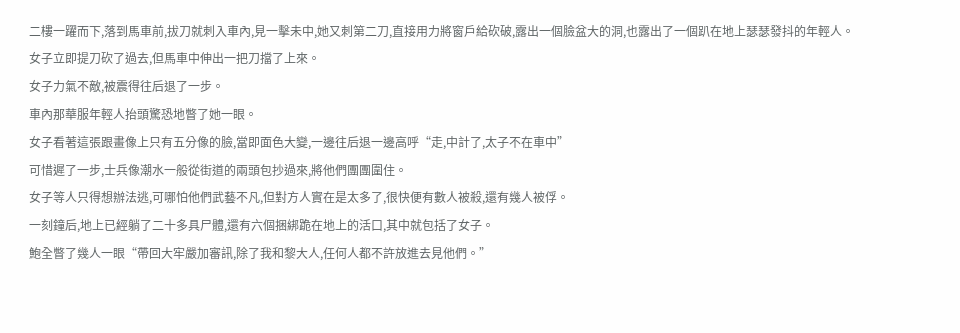二樓一躍而下,落到馬車前,拔刀就刺入車內,見一擊未中,她又刺第二刀,直接用力將窗戶給砍破,露出一個臉盆大的洞,也露出了一個趴在地上瑟瑟發抖的年輕人。
女子立即提刀砍了過去,但馬車中伸出一把刀擋了上來。
女子力氣不敵,被震得往后退了一步。
車內那華服年輕人抬頭驚恐地瞥了她一眼。
女子看著這張跟畫像上只有五分像的臉,當即面色大變,一邊往后退一邊高呼“走,中計了,太子不在車中”
可惜遲了一步,士兵像潮水一般從街道的兩頭包抄過來,將他們團團圍住。
女子等人只得想辦法逃,可哪怕他們武藝不凡,但對方人實在是太多了,很快便有數人被殺,還有幾人被俘。
一刻鐘后,地上已經躺了二十多具尸體,還有六個捆綁跪在地上的活口,其中就包括了女子。
鮑全瞥了幾人一眼“帶回大牢嚴加審訊,除了我和黎大人,任何人都不許放進去見他們。”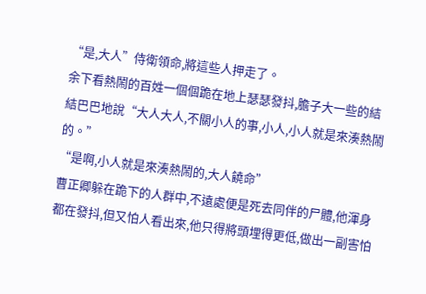“是,大人”侍衛領命,將這些人押走了。
余下看熱鬧的百姓一個個跪在地上瑟瑟發抖,膽子大一些的結結巴巴地說“大人大人,不關小人的事,小人,小人就是來湊熱鬧的。”
“是啊,小人就是來湊熱鬧的,大人饒命”
曹正卿躲在跪下的人群中,不遠處便是死去同伴的尸體,他渾身都在發抖,但又怕人看出來,他只得將頭埋得更低,做出一副害怕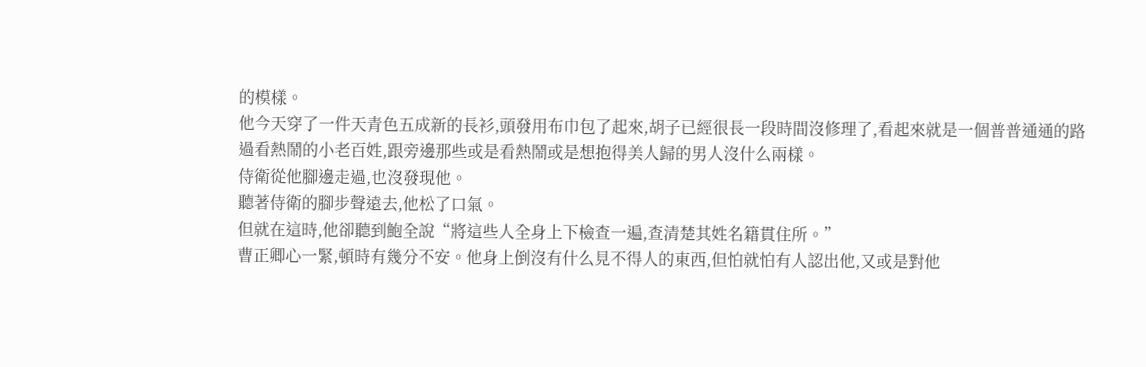的模樣。
他今天穿了一件天青色五成新的長衫,頭發用布巾包了起來,胡子已經很長一段時間沒修理了,看起來就是一個普普通通的路過看熱鬧的小老百姓,跟旁邊那些或是看熱鬧或是想抱得美人歸的男人沒什么兩樣。
侍衛從他腳邊走過,也沒發現他。
聽著侍衛的腳步聲遠去,他松了口氣。
但就在這時,他卻聽到鮑全說“將這些人全身上下檢查一遍,查清楚其姓名籍貫住所。”
曹正卿心一緊,頓時有幾分不安。他身上倒沒有什么見不得人的東西,但怕就怕有人認出他,又或是對他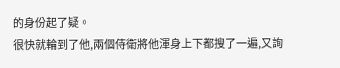的身份起了疑。
很快就輪到了他,兩個侍衛將他渾身上下都搜了一遍,又詢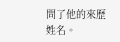問了他的來歷姓名。